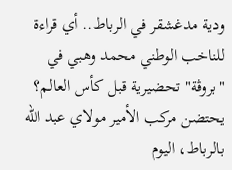ودية مدغشقر في الرباط.. أي قراءة للناخب الوطني محمد وهبي في "بروڤة" تحضيرية قبل كأس العالم؟
يحتضن مركب الأمير مولاي عبد الله بالرباط، اليوم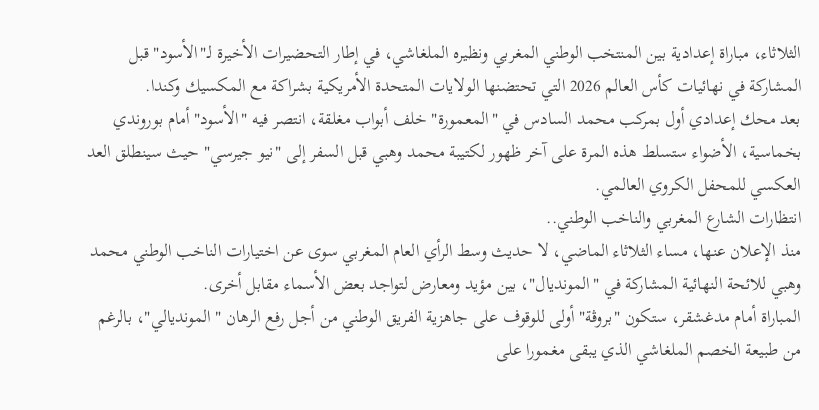الثلاثاء، مباراة إعدادية بين المنتخب الوطني المغربي ونظيره الملغاشي، في إطار التحضيرات الأخيرة لـ"الأسود" قبل المشاركة في نهائيات كأس العالم 2026 التي تحتضنها الولايات المتحدة الأمريكية بشراكة مع المكسيك وكندا.
بعد محك إعدادي أول بمركب محمد السادس في "المعمورة" خلف أبواب مغلقة، انتصر فيه "الأسود" أمام بوروندي بخماسية، الأضواء ستسلط هذه المرة على آخر ظهور لكتيبة محمد وهبي قبل السفر إلى "نيو جيرسي" حيث سينطلق العد العكسي للمحفل الكروي العالمي.
انتظارات الشارع المغربي والناخب الوطني..
منذ الإعلان عنها، مساء الثلاثاء الماضي، لا حديث وسط الرأي العام المغربي سوى عن اختيارات الناخب الوطني محمد وهبي للائحة النهائية المشاركة في "المونديال"، بين مؤيد ومعارض لتواجد بعض الأسماء مقابل أخرى.
المباراة أمام مدغشقر، ستكون "بروڤة" أولى للوقوف على جاهزية الفريق الوطني من أجل رفع الرهان "المونديالي"، بالرغم من طبيعة الخصم الملغاشي الذي يبقى مغمورا على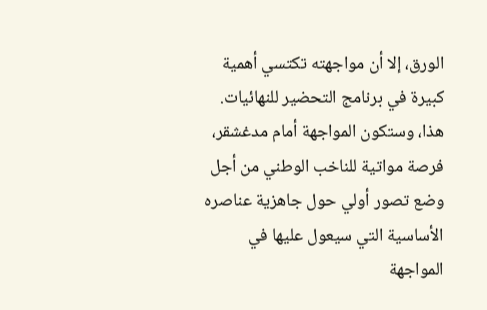الورق، إلا أن مواجهته تكتسي أهمية كبيرة في برنامج التحضير للنهائيات.
هذا، وستكون المواجهة أمام مدغشقر، فرصة مواتية للناخب الوطني من أجل وضع تصور أولي حول جاهزية عناصره الأساسية التي سيعول عليها في المواجهة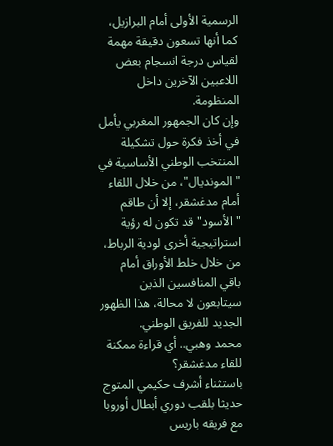الرسمية الأولى أمام البرازيل، كما أنها تسعون دقيقة مهمة لقياس درجة انسجام بعض اللاعبين الآخرين داخل المنظومة.
وإن كان الجمهور المغربي يأمل في أخذ فكرة حول تشكيلة المنتخب الوطني الأساسية في "المونديال"، من خلال اللقاء أمام مدغشقر، إلا أن طاقم "الأسود" قد تكون له رؤية استراتيجية أخرى لودية الرباط، من خلال خلط الأوراق أمام باقي المنافسين الذين سيتابعون لا محالة، هذا الظهور الجديد للفريق الوطني.
محمد وهبي.. أي قراءة ممكنة للقاء مدغشقر؟
باستثناء أشرف حكيمي المتوج حديثا بلقب دوري أبطال أوروبا مع فريقه باريس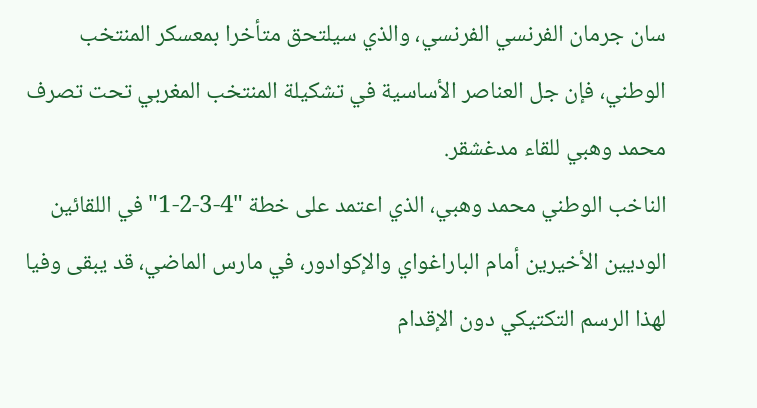سان جرمان الفرنسي الفرنسي، والذي سيلتحق متأخرا بمعسكر المنتخب الوطني، فإن جل العناصر الأساسية في تشكيلة المنتخب المغربي تحت تصرف محمد وهبي للقاء مدغشقر.
الناخب الوطني محمد وهبي، الذي اعتمد على خطة "4-3-2-1" في اللقائين الوديين الأخيرين أمام الباراغواي والإكوادور، في مارس الماضي، قد يبقى وفيا لهذا الرسم التكتيكي دون الإقدام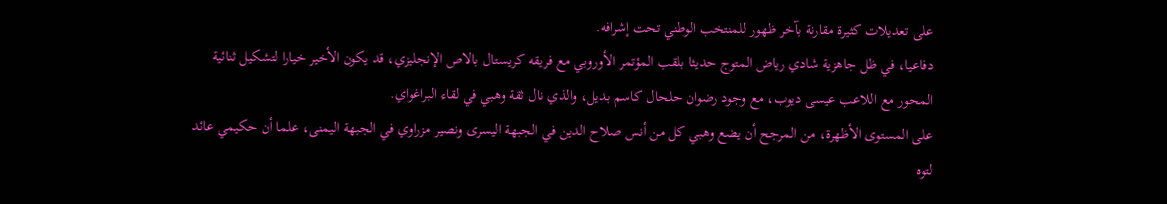على تعديلات كثيرة مقارنة بآخر ظهور للمنتخب الوطني تحت إشرافه.
دفاعيا، في ظل جاهزية شادي رياض المتوج حديثا بلقب المؤتمر الأوروبي مع فريقه كريستال بالاص الإنجليزي، قد يكون الأخير خيارا لتشكيل ثنائية المحور مع اللاعب عيسى ديوب، مع وجود رضوان حلحال كاسم بديل، والذي نال ثقة وهبي في لقاء البراغواي.
على المستوى الأظهرة، من المرجح أن يضع وهبي كل من أنس صلاح الدين في الجبهة اليسرى ونصير مزراوي في الجبهة اليمنى، علما أن حكيمي عائد لتوه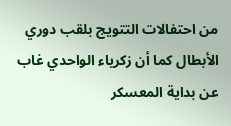من احتفالات التتويج بلقب دوري الأبطال كما أن زكرياء الواحدي غاب عن بداية المعسكر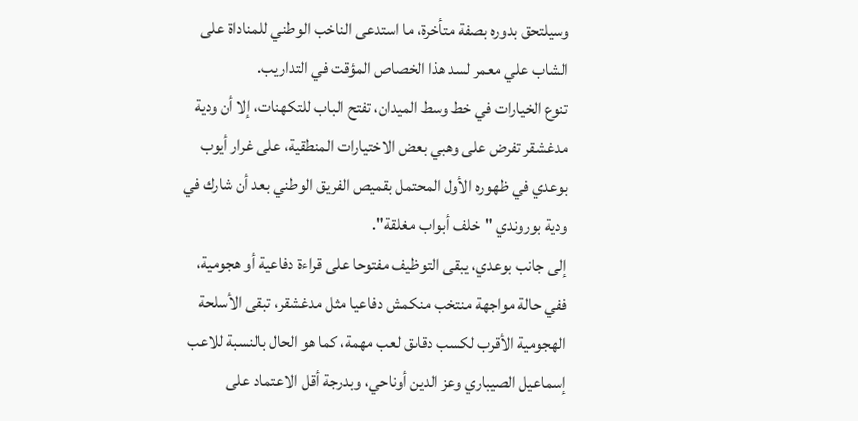وسيلتحق بدوره بصفة متأخرة، ما استدعى الناخب الوطني للمناداة على الشاب علي معمر لسد هذا الخصاص المؤقت في التداريب.
تنوع الخيارات في خط وسط الميدان، تفتح الباب للتكهنات، إلا أن ودية مدغشقر تفرض على وهبي بعض الاختيارات المنطقية، على غرار أيوب بوعدي في ظهوره الأول المحتمل بقميص الفريق الوطني بعد أن شارك في ودية بوروندي "خلف أبواب مغلقة".
إلى جانب بوعدي، يبقى التوظيف مفتوحا على قراءة دفاعية أو هجومية، ففي حالة مواجهة منتخب منكمش دفاعيا مثل مدغشقر، تبقى الأسلحة الهجومية الأقرب لكسب دقاىق لعب مهمة، كما هو الحال بالنسبة للاعب إسماعيل الصيباري وعز الدين أوناحي، وبدرجة أقل الاعتماد على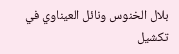بلال الخنوس ونائل العيناوي في تكشيل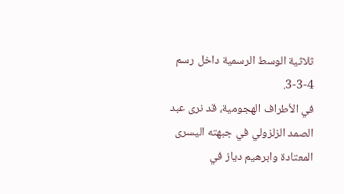ثلاثية الوسط الرسمية داخل رسم 4-3-3.
في الأطراف الهجومية، قد نرى عبد الصمد الزلزولي في جبهته اليسرى المعتادة وابرهيم دياز في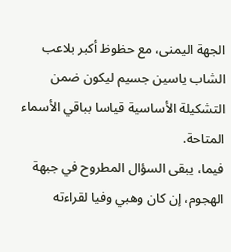الجهة اليمنى، مع حظوظ أكبر بلاعب الشاب ياسين جسيم ليكون ضمن التشكيلة الأساسية قياسا بباقي الأسماء المتاحة.
فيما، يبقى السؤال المطروح في جبهة الهجوم، إن كان وهبي وفيا لقراءته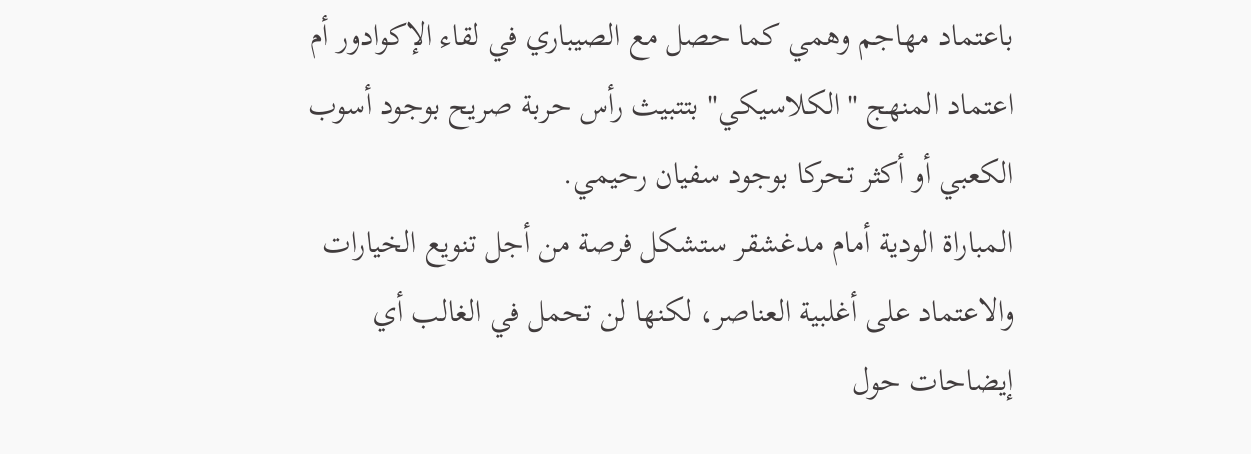باعتماد مهاجم وهمي كما حصل مع الصيباري في لقاء الإكوادور أم اعتماد المنهج "الكلاسيكي" بتتبيث رأس حربة صريح بوجود أسوب الكعبي أو أكثر تحركا بوجود سفيان رحيمي.
المباراة الودية أمام مدغشقر ستشكل فرصة من أجل تنويع الخيارات والاعتماد على أغلبية العناصر، لكنها لن تحمل في الغالب أي إيضاحات حول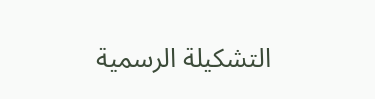التشكيلة الرسمية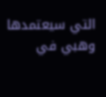التي سيعتمدها وهبي في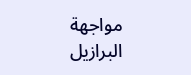مواجهة البرازيل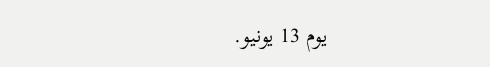يوم 13 يونيو.